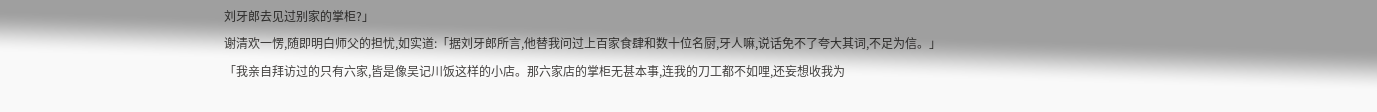刘牙郎去见过别家的掌柜?」
谢清欢一愣,随即明白师父的担忧,如实道:「据刘牙郎所言,他替我问过上百家食肆和数十位名厨,牙人嘛,说话免不了夸大其词,不足为信。」
「我亲自拜访过的只有六家,皆是像吴记川饭这样的小店。那六家店的掌柜无甚本事,连我的刀工都不如哩,还妄想收我为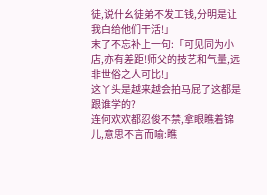徒,说什幺徒弟不发工钱,分明是让我白给他们干活!」
末了不忘补上一句:「可见同为小店,亦有差距!师父的技艺和气量,远非世俗之人可比!」
这丫头是越来越会拍马屁了这都是跟谁学的?
连何欢欢都忍俊不禁,拿眼瞧着锦儿,意思不言而喻:瞧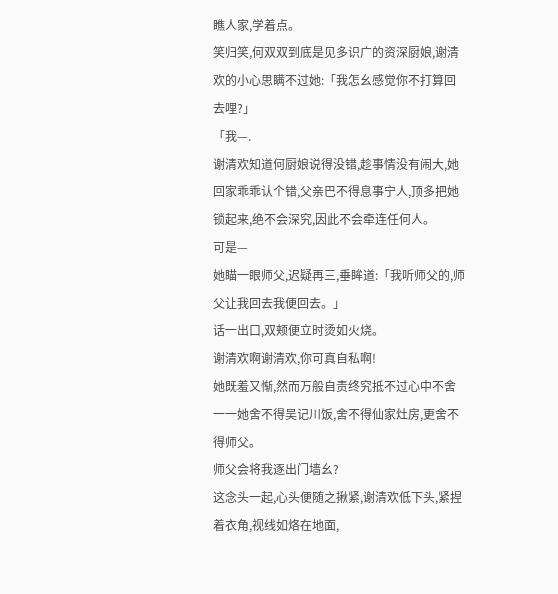瞧人家,学着点。
笑归笑,何双双到底是见多识广的资深厨娘,谢清欢的小心思瞒不过她:「我怎幺感觉你不打算回去哩?」
「我—.
谢清欢知道何厨娘说得没错,趁事情没有闹大,她回家乖乖认个错,父亲巴不得息事宁人,顶多把她锁起来,绝不会深究,因此不会牵连任何人。
可是—
她瞄一眼师父,迟疑再三,垂眸道:「我听师父的,师父让我回去我便回去。」
话一出口,双颊便立时烫如火烧。
谢清欢啊谢清欢,你可真自私啊!
她既羞又惭,然而万般自责终究抵不过心中不舍一一她舍不得吴记川饭,舍不得仙家灶房,更舍不得师父。
师父会将我逐出门墙幺?
这念头一起,心头便随之揪紧,谢清欢低下头,紧捏着衣角,视线如烙在地面,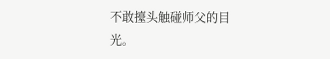不敢擡头触碰师父的目光。